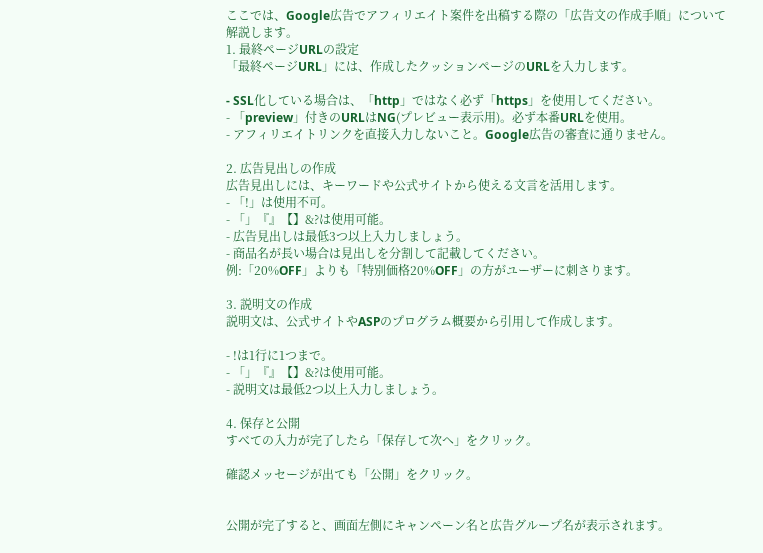ここでは、Google広告でアフィリエイト案件を出稿する際の「広告文の作成手順」について解説します。
1. 最終ページURLの設定
「最終ページURL」には、作成したクッションページのURLを入力します。

- SSL化している場合は、「http」ではなく必ず「https」を使用してください。
- 「preview」付きのURLはNG(プレビュー表示用)。必ず本番URLを使用。
- アフィリエイトリンクを直接入力しないこと。Google広告の審査に通りません。

2. 広告見出しの作成
広告見出しには、キーワードや公式サイトから使える文言を活用します。
- 「!」は使用不可。
- 「」『』【】&?は使用可能。
- 広告見出しは最低3つ以上入力しましょう。
- 商品名が長い場合は見出しを分割して記載してください。
例:「20%OFF」よりも「特別価格20%OFF」の方がユーザーに刺さります。

3. 説明文の作成
説明文は、公式サイトやASPのプログラム概要から引用して作成します。

- !は1行に1つまで。
- 「」『』【】&?は使用可能。
- 説明文は最低2つ以上入力しましょう。

4. 保存と公開
すべての入力が完了したら「保存して次へ」をクリック。

確認メッセージが出ても「公開」をクリック。


公開が完了すると、画面左側にキャンペーン名と広告グループ名が表示されます。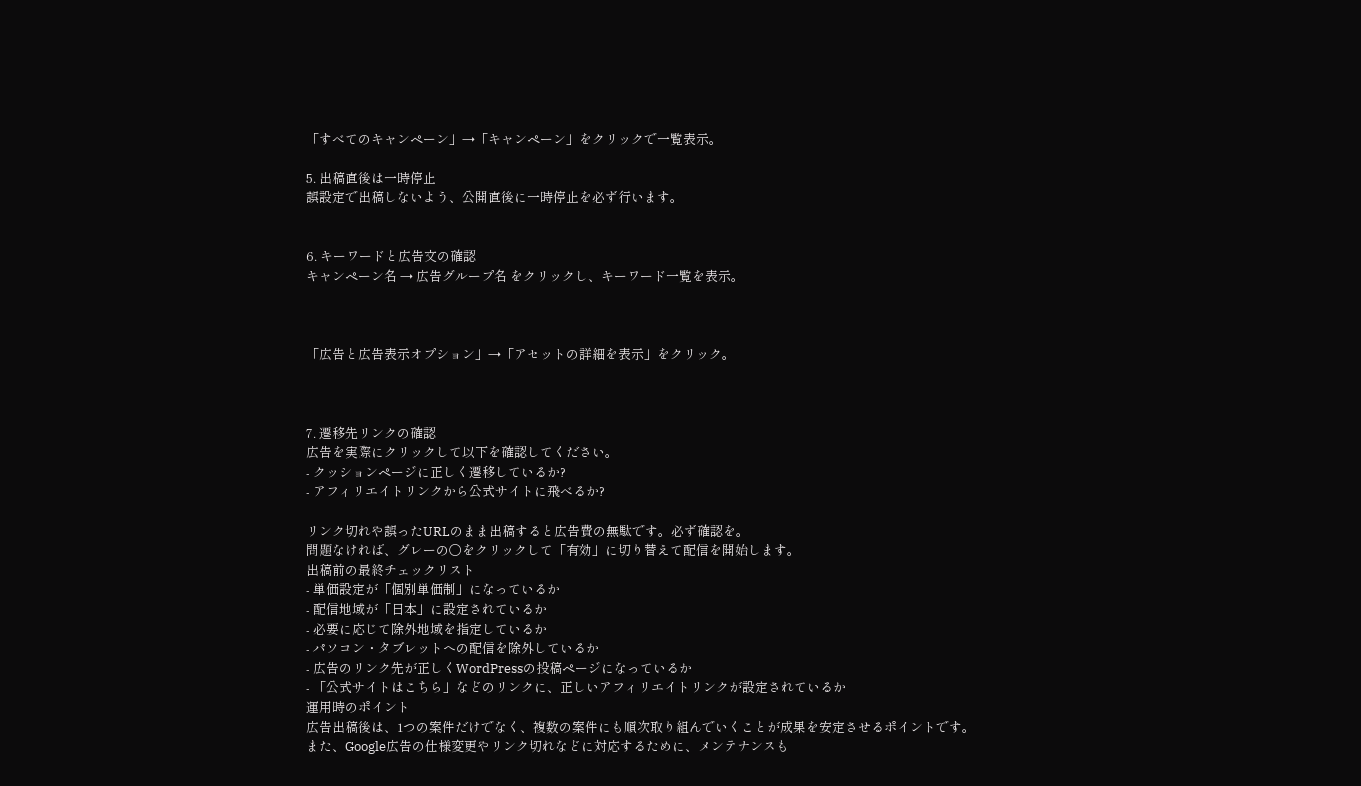「すべてのキャンペーン」→「キャンペーン」をクリックで一覧表示。

5. 出稿直後は一時停止
誤設定で出稿しないよう、公開直後に一時停止を必ず行います。


6. キーワードと広告文の確認
キャンペーン名 → 広告グループ名 をクリックし、キーワード一覧を表示。



「広告と広告表示オプション」→「アセットの詳細を表示」をクリック。



7. 遷移先リンクの確認
広告を実際にクリックして以下を確認してください。
- クッションページに正しく遷移しているか?
- アフィリエイトリンクから公式サイトに飛べるか?

リンク切れや誤ったURLのまま出稿すると広告費の無駄です。必ず確認を。
問題なければ、グレーの〇をクリックして「有効」に切り替えて配信を開始します。
出稿前の最終チェックリスト
- 単価設定が「個別単価制」になっているか
- 配信地域が「日本」に設定されているか
- 必要に応じて除外地域を指定しているか
- パソコン・タブレットへの配信を除外しているか
- 広告のリンク先が正しくWordPressの投稿ページになっているか
- 「公式サイトはこちら」などのリンクに、正しいアフィリエイトリンクが設定されているか
運用時のポイント
広告出稿後は、1つの案件だけでなく、複数の案件にも順次取り組んでいくことが成果を安定させるポイントです。
また、Google広告の仕様変更やリンク切れなどに対応するために、メンテナンスも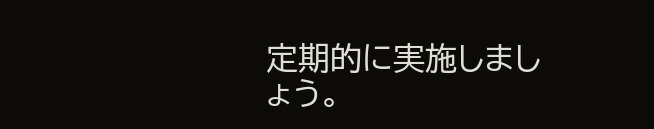定期的に実施しましょう。